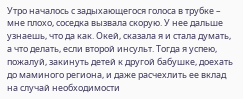Утро началось с задыхающегося голоса в трубке – мне плохо, соседка вызвала скорую. У нее дальше узнаешь, что да как. Окей, сказала я и стала думать, а что делать, если второй инсульт. Тогда я успею, пожалуй, закинуть детей к другой бабушке, доехать до маминого региона, и даже расчехлить ее вклад на случай необходимости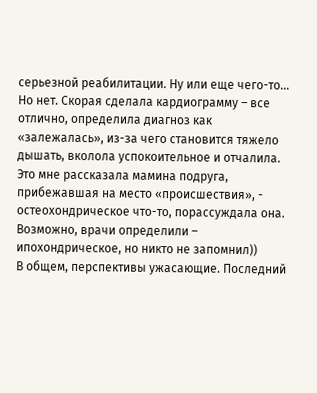серьезной реабилитации. Ну или еще чего-то…
Но нет. Скорая сделала кардиограмму – все отлично, определила диагноз как «залежалась», из-за чего становится тяжело дышать, вколола успокоительное и отчалила. Это мне рассказала мамина подруга, прибежавшая на место «происшествия», - остеохондрическое что-то, порассуждала она. Возможно, врачи определили – ипохондрическое, но никто не запомнил))
В общем, перспективы ужасающие. Последний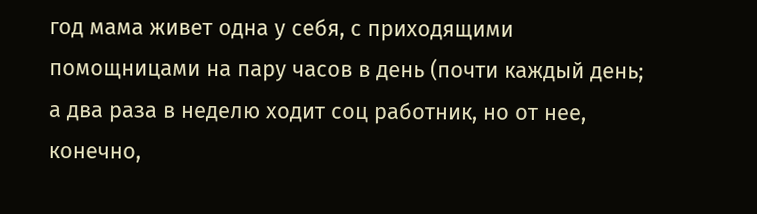год мама живет одна у себя, с приходящими помощницами на пару часов в день (почти каждый день; а два раза в неделю ходит соц работник, но от нее, конечно,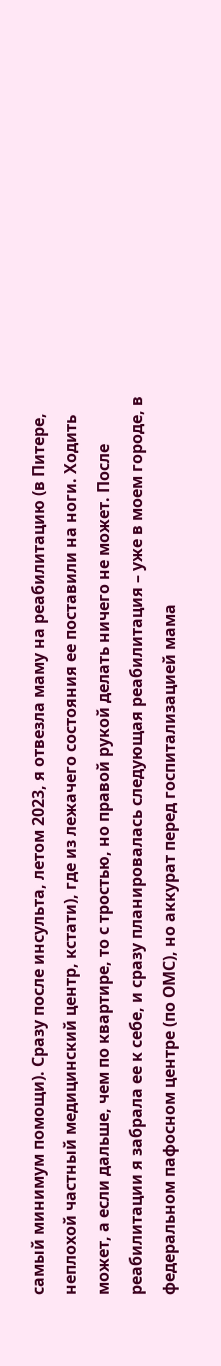самый минимум помощи). Сразу после инсульта, летом 2023, я отвезла маму на реабилитацию (в Питере, неплохой частный медицинский центр, кстати), где из лежачего состояния ее поставили на ноги. Ходить может, а если дальше, чем по квартире, то с тростью, но правой рукой делать ничего не может. После реабилитации я забрала ее к себе, и сразу планировалась следующая реабилитация – уже в моем городе, в федеральном пафосном центре (по ОМС), но аккурат перед госпитализацией мама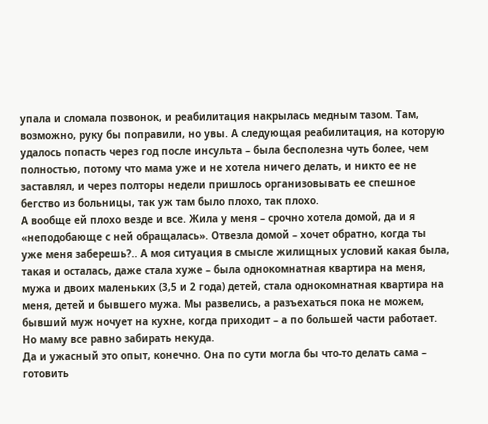упала и сломала позвонок, и реабилитация накрылась медным тазом. Там, возможно, руку бы поправили, но увы. А следующая реабилитация, на которую удалось попасть через год после инсульта – была бесполезна чуть более, чем полностью, потому что мама уже и не хотела ничего делать, и никто ее не заставлял, и через полторы недели пришлось организовывать ее спешное бегство из больницы, так уж там было плохо, так плохо.
А вообще ей плохо везде и все. Жила у меня – срочно хотела домой, да и я «неподобающе с ней обращалась». Отвезла домой – хочет обратно, когда ты уже меня заберешь?.. А моя ситуация в смысле жилищных условий какая была, такая и осталась, даже стала хуже – была однокомнатная квартира на меня, мужа и двоих маленьких (3,5 и 2 года) детей, стала однокомнатная квартира на меня, детей и бывшего мужа. Мы развелись, а разъехаться пока не можем, бывший муж ночует на кухне, когда приходит – а по большей части работает. Но маму все равно забирать некуда.
Да и ужасный это опыт, конечно. Она по сути могла бы что-то делать сама – готовить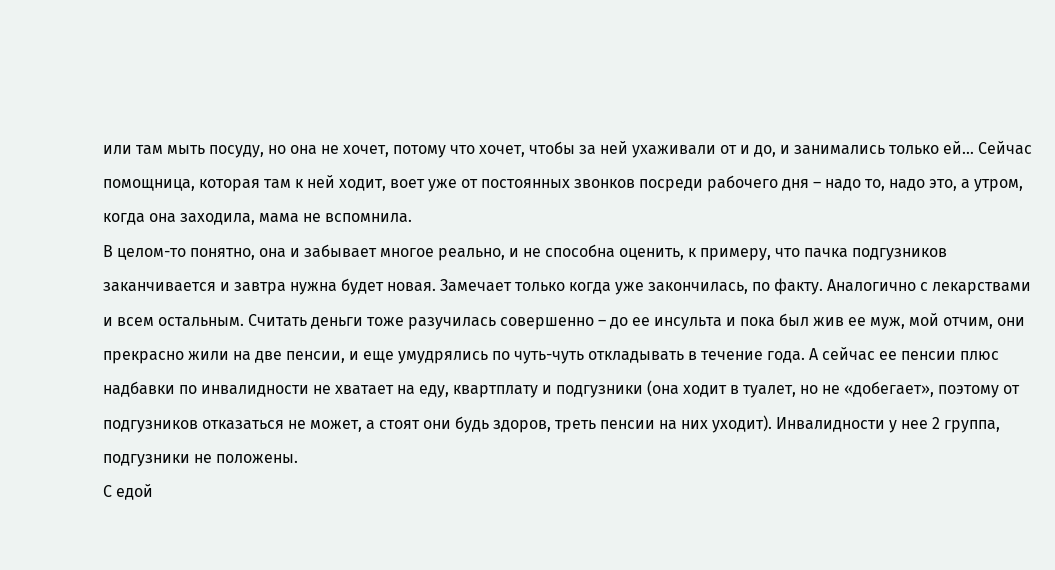или там мыть посуду, но она не хочет, потому что хочет, чтобы за ней ухаживали от и до, и занимались только ей… Сейчас помощница, которая там к ней ходит, воет уже от постоянных звонков посреди рабочего дня – надо то, надо это, а утром, когда она заходила, мама не вспомнила.
В целом-то понятно, она и забывает многое реально, и не способна оценить, к примеру, что пачка подгузников заканчивается и завтра нужна будет новая. Замечает только когда уже закончилась, по факту. Аналогично с лекарствами и всем остальным. Считать деньги тоже разучилась совершенно – до ее инсульта и пока был жив ее муж, мой отчим, они прекрасно жили на две пенсии, и еще умудрялись по чуть-чуть откладывать в течение года. А сейчас ее пенсии плюс надбавки по инвалидности не хватает на еду, квартплату и подгузники (она ходит в туалет, но не «добегает», поэтому от подгузников отказаться не может, а стоят они будь здоров, треть пенсии на них уходит). Инвалидности у нее 2 группа, подгузники не положены.
С едой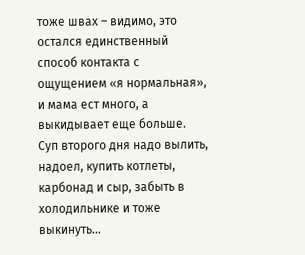тоже швах – видимо, это остался единственный способ контакта с ощущением «я нормальная», и мама ест много, а выкидывает еще больше. Суп второго дня надо вылить, надоел, купить котлеты, карбонад и сыр, забыть в холодильнике и тоже выкинуть…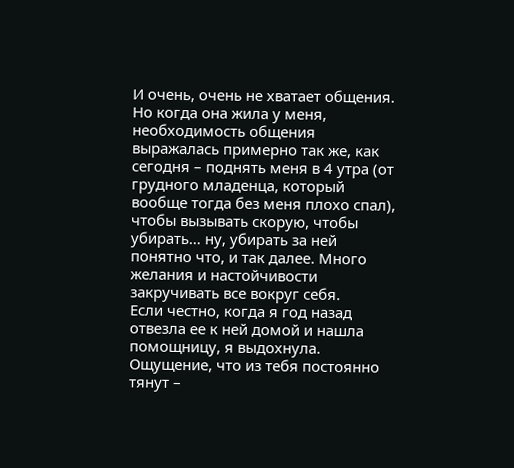И очень, очень не хватает общения. Но когда она жила у меня, необходимость общения выражалась примерно так же, как сегодня – поднять меня в 4 утра (от грудного младенца, который вообще тогда без меня плохо спал), чтобы вызывать скорую, чтобы убирать… ну, убирать за ней понятно что, и так далее. Много желания и настойчивости закручивать все вокруг себя.
Если честно, когда я год назад отвезла ее к ней домой и нашла помощницу, я выдохнула. Ощущение, что из тебя постоянно тянут –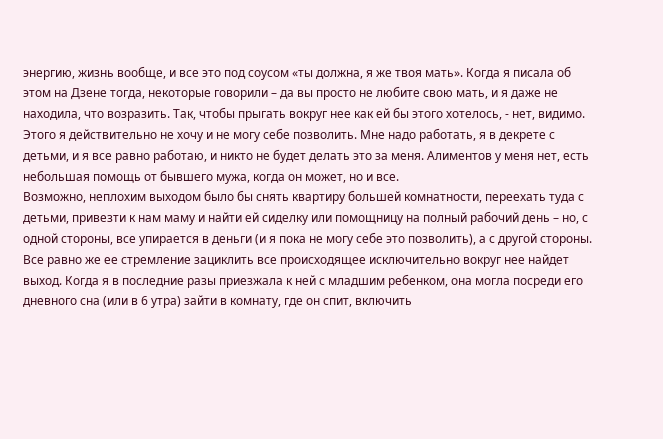энергию, жизнь вообще, и все это под соусом «ты должна, я же твоя мать». Когда я писала об этом на Дзене тогда, некоторые говорили – да вы просто не любите свою мать, и я даже не находила, что возразить. Так, чтобы прыгать вокруг нее как ей бы этого хотелось, - нет, видимо. Этого я действительно не хочу и не могу себе позволить. Мне надо работать, я в декрете с детьми, и я все равно работаю, и никто не будет делать это за меня. Алиментов у меня нет, есть небольшая помощь от бывшего мужа, когда он может, но и все.
Возможно, неплохим выходом было бы снять квартиру большей комнатности, переехать туда с детьми, привезти к нам маму и найти ей сиделку или помощницу на полный рабочий день – но, с одной стороны, все упирается в деньги (и я пока не могу себе это позволить), а с другой стороны. Все равно же ее стремление зациклить все происходящее исключительно вокруг нее найдет выход. Когда я в последние разы приезжала к ней с младшим ребенком, она могла посреди его дневного сна (или в 6 утра) зайти в комнату, где он спит, включить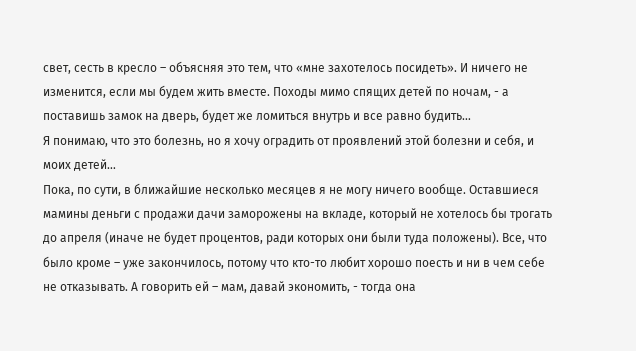свет, сесть в кресло – объясняя это тем, что «мне захотелось посидеть». И ничего не изменится, если мы будем жить вместе. Походы мимо спящих детей по ночам, - а поставишь замок на дверь, будет же ломиться внутрь и все равно будить…
Я понимаю, что это болезнь, но я хочу оградить от проявлений этой болезни и себя, и моих детей…
Пока, по сути, в ближайшие несколько месяцев я не могу ничего вообще. Оставшиеся мамины деньги с продажи дачи заморожены на вкладе, который не хотелось бы трогать до апреля (иначе не будет процентов, ради которых они были туда положены). Все, что было кроме – уже закончилось, потому что кто-то любит хорошо поесть и ни в чем себе не отказывать. А говорить ей – мам, давай экономить, - тогда она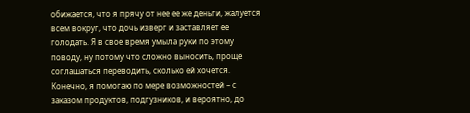обижается, что я прячу от нее ее же деньги, жалуется всем вокруг, что дочь изверг и заставляет ее голодать. Я в свое время умыла руки по этому поводу, ну потому что сложно выносить, проще соглашаться переводить, сколько ей хочется.
Конечно, я помогаю по мере возможностей – с заказом продуктов, подгузников, и вероятно, до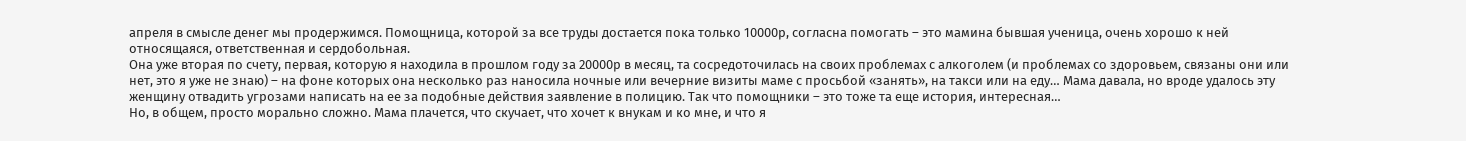апреля в смысле денег мы продержимся. Помощница, которой за все труды достается пока только 10000р, согласна помогать – это мамина бывшая ученица, очень хорошо к ней относящаяся, ответственная и сердобольная.
Она уже вторая по счету, первая, которую я находила в прошлом году за 20000р в месяц, та сосредоточилась на своих проблемах с алкоголем (и проблемах со здоровьем, связаны они или нет, это я уже не знаю) – на фоне которых она несколько раз наносила ночные или вечерние визиты маме с просьбой «занять», на такси или на еду… Мама давала, но вроде удалось эту женщину отвадить угрозами написать на ее за подобные действия заявление в полицию. Так что помощники – это тоже та еще история, интересная…
Но, в общем, просто морально сложно. Мама плачется, что скучает, что хочет к внукам и ко мне, и что я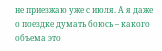не приезжаю уже с июля. А я даже о поездке думать боюсь – какого объема это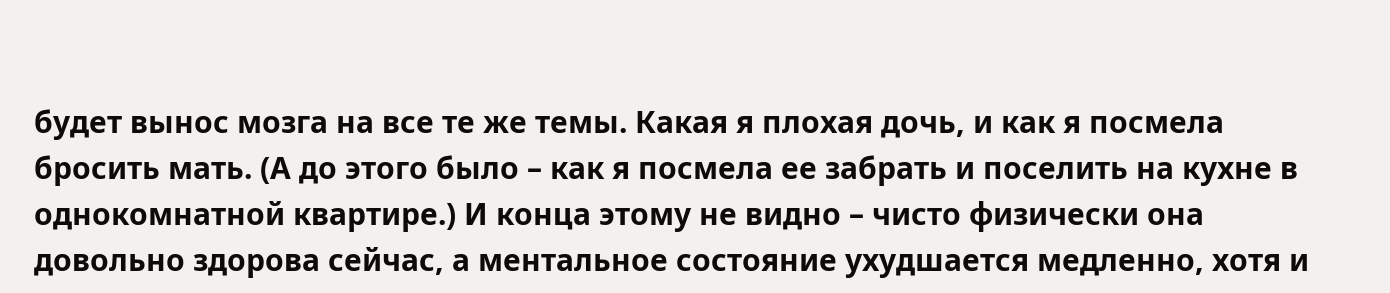будет вынос мозга на все те же темы. Какая я плохая дочь, и как я посмела бросить мать. (А до этого было – как я посмела ее забрать и поселить на кухне в однокомнатной квартире.) И конца этому не видно – чисто физически она довольно здорова сейчас, а ментальное состояние ухудшается медленно, хотя и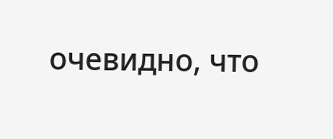очевидно, что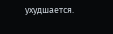ухудшается.